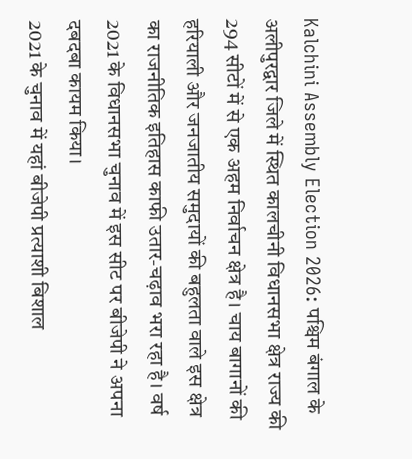Kalchini Assembly Election 2026: पश्चिम बंगाल के अलीपुरद्वार जिले में स्थित कालचीनी विधानसभा क्षेत्र राज्य की 294 सीटों में से एक अहम निर्वाचन क्षेत्र है। चाय बागानों की हरियाली और जनजातीय समुदायों की बहुलता वाले इस क्षेत्र का राजनीतिक इतिहास काफी उतार-चढ़ाव भरा रहा है। वर्ष 2021 के विधानसभा चुनाव में इस सीट पर बीजेपी ने अपना दबदबा कायम किया।
2021 के चुनाव में यहां बीजेपी प्रत्याशी बिशाल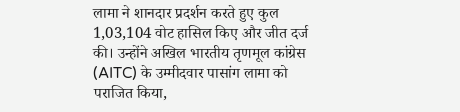लामा ने शानदार प्रदर्शन करते हुए कुल 1,03,104 वोट हासिल किए और जीत दर्ज की। उन्होंने अखिल भारतीय तृणमूल कांग्रेस (AITC) के उम्मीदवार पासांग लामा को पराजित किया,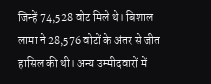जिन्हें 74,528 वोट मिले थे। बिशाल लामा ने 28,576 वोटों के अंतर से जीत हासिल की थी। अन्य उम्मीदवारों में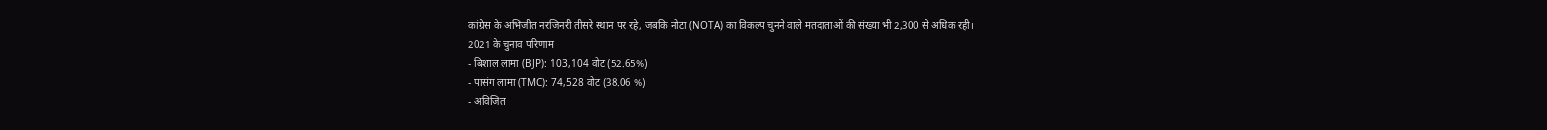कांग्रेस के अभिजीत नरजिनरी तीसरे स्थान पर रहे, जबकि नोटा (NOTA) का विकल्प चुनने वाले मतदाताओं की संख्या भी 2,300 से अधिक रही।
2021 के चुनाव परिणाम
- बिशाल लामा (BJP): 103,104 वोट (52.65%)
- पासंग लामा (TMC): 74,528 वोट (38.06 %)
- अविजित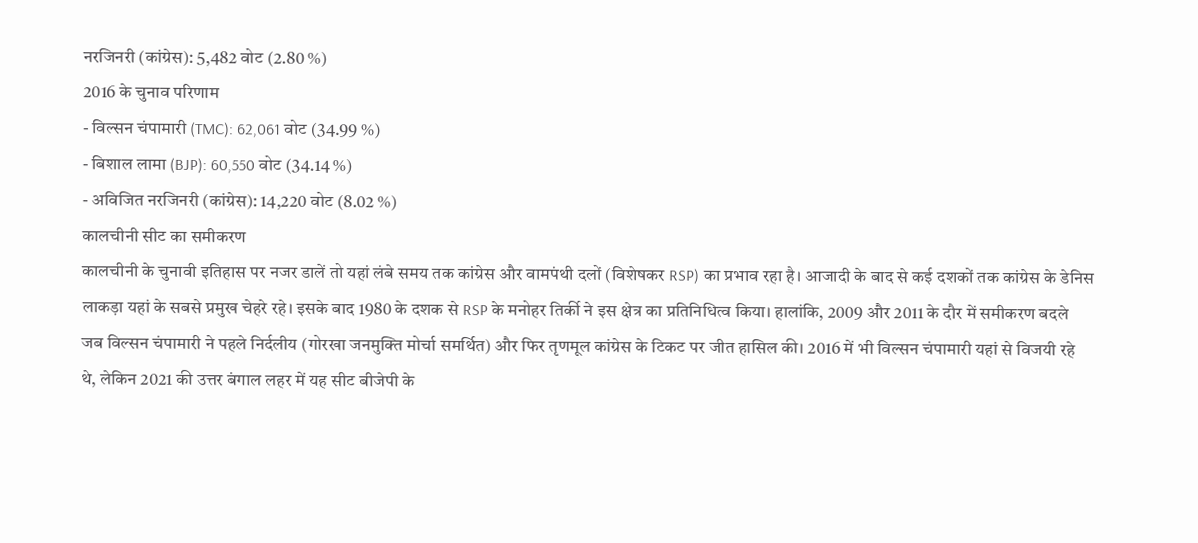नरजिनरी (कांग्रेस): 5,482 वोट (2.80 %)
2016 के चुनाव परिणाम
- विल्सन चंपामारी (TMC): 62,061 वोट (34.99 %)
- बिशाल लामा (BJP): 60,550 वोट (34.14 %)
- अविजित नरजिनरी (कांग्रेस): 14,220 वोट (8.02 %)
कालचीनी सीट का समीकरण
कालचीनी के चुनावी इतिहास पर नजर डालें तो यहां लंबे समय तक कांग्रेस और वामपंथी दलों (विशेषकर RSP) का प्रभाव रहा है। आजादी के बाद से कई दशकों तक कांग्रेस के डेनिस लाकड़ा यहां के सबसे प्रमुख चेहरे रहे। इसके बाद 1980 के दशक से RSP के मनोहर तिर्की ने इस क्षेत्र का प्रतिनिधित्व किया। हालांकि, 2009 और 2011 के दौर में समीकरण बदले जब विल्सन चंपामारी ने पहले निर्दलीय (गोरखा जनमुक्ति मोर्चा समर्थित) और फिर तृणमूल कांग्रेस के टिकट पर जीत हासिल की। 2016 में भी विल्सन चंपामारी यहां से विजयी रहे थे, लेकिन 2021 की उत्तर बंगाल लहर में यह सीट बीजेपी के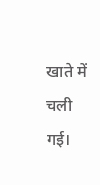खाते में चली गई।